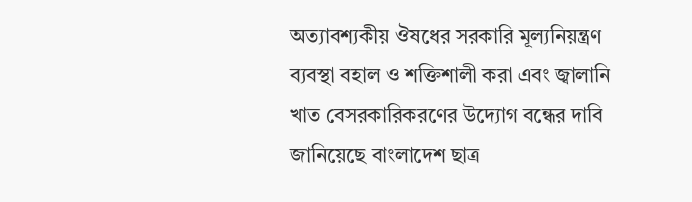অত্যাবশ্যকীয় ঔষধের সরকারি মূল্যনিয়ন্ত্রণ ব্যবস্থা বহাল ও শক্তিশালী করা এবং জ্বালানি খাত বেসরকারিকরণের উদ্যোগ বন্ধের দাবি জানিয়েছে বাংলাদেশ ছাত্র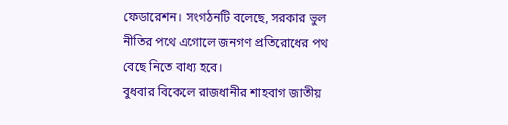ফেডারেশন। সংগঠনটি বলেছে, সরকার ভুল নীতির পথে এগোলে জনগণ প্রতিরোধের পথ বেছে নিতে বাধ্য হবে।
বুধবার বিকেলে রাজধানীর শাহবাগ জাতীয়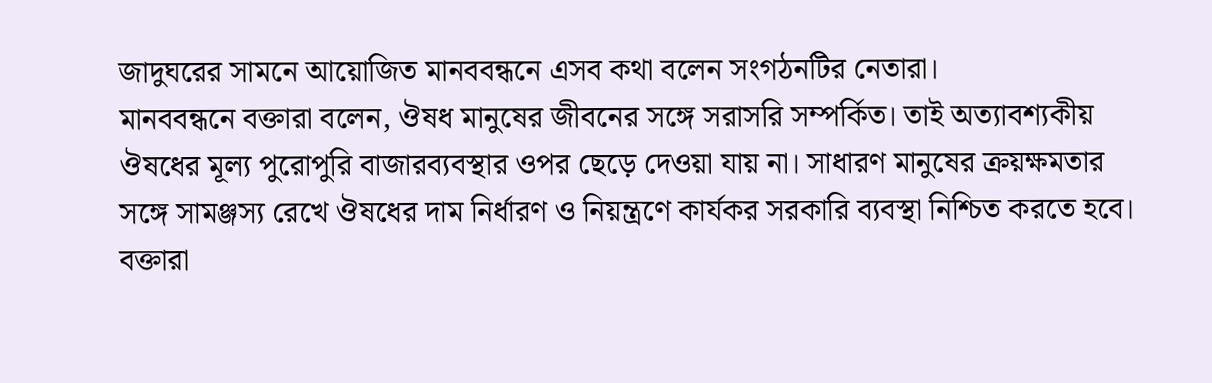জাদুঘরের সামনে আয়োজিত মানববন্ধনে এসব কথা বলেন সংগঠনটির নেতারা।
মানববন্ধনে বক্তারা বলেন, ঔষধ মানুষের জীবনের সঙ্গে সরাসরি সম্পর্কিত। তাই অত্যাবশ্যকীয় ঔষধের মূল্য পুরোপুরি বাজারব্যবস্থার ওপর ছেড়ে দেওয়া যায় না। সাধারণ মানুষের ক্রয়ক্ষমতার সঙ্গে সামঞ্জস্য রেখে ঔষধের দাম নির্ধারণ ও নিয়ন্ত্রণে কার্যকর সরকারি ব্যবস্থা নিশ্চিত করতে হবে।
বক্তারা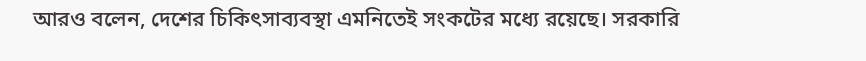আরও বলেন, দেশের চিকিৎসাব্যবস্থা এমনিতেই সংকটের মধ্যে রয়েছে। সরকারি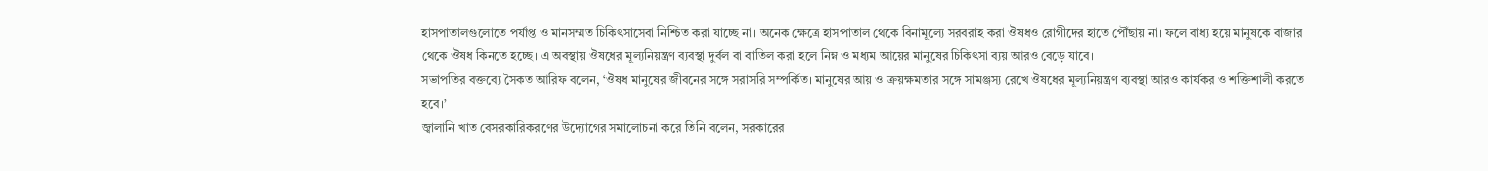হাসপাতালগুলোতে পর্যাপ্ত ও মানসম্মত চিকিৎসাসেবা নিশ্চিত করা যাচ্ছে না। অনেক ক্ষেত্রে হাসপাতাল থেকে বিনামূল্যে সরবরাহ করা ঔষধও রোগীদের হাতে পৌঁছায় না। ফলে বাধ্য হয়ে মানুষকে বাজার থেকে ঔষধ কিনতে হচ্ছে। এ অবস্থায় ঔষধের মূল্যনিয়ন্ত্রণ ব্যবস্থা দুর্বল বা বাতিল করা হলে নিম্ন ও মধ্যম আয়ের মানুষের চিকিৎসা ব্যয় আরও বেড়ে যাবে।
সভাপতির বক্তব্যে সৈকত আরিফ বলেন, ‘ঔষধ মানুষের জীবনের সঙ্গে সরাসরি সম্পর্কিত। মানুষের আয় ও ক্রয়ক্ষমতার সঙ্গে সামঞ্জস্য রেখে ঔষধের মূল্যনিয়ন্ত্রণ ব্যবস্থা আরও কার্যকর ও শক্তিশালী করতে হবে।’
জ্বালানি খাত বেসরকারিকরণের উদ্যোগের সমালোচনা করে তিনি বলেন, সরকারের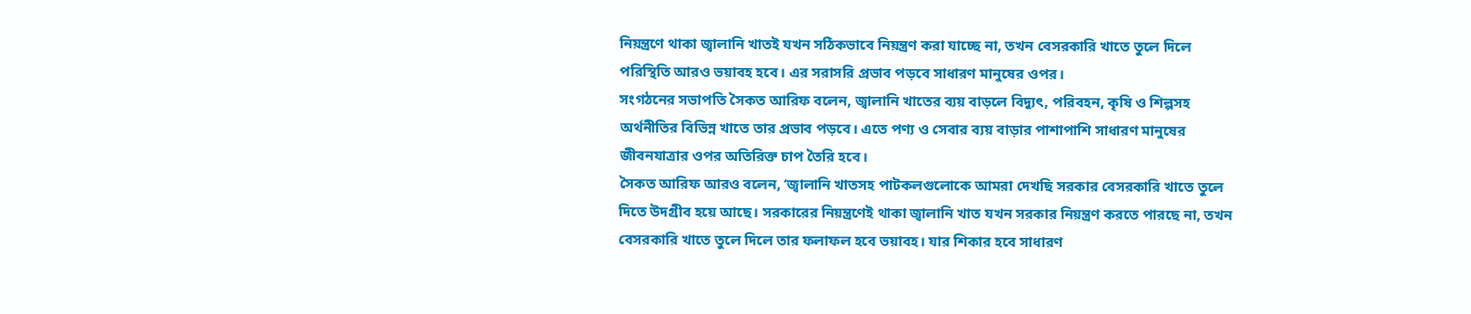নিয়ন্ত্রণে থাকা জ্বালানি খাতই যখন সঠিকভাবে নিয়ন্ত্রণ করা যাচ্ছে না, তখন বেসরকারি খাতে তুলে দিলে পরিস্থিতি আরও ভয়াবহ হবে। এর সরাসরি প্রভাব পড়বে সাধারণ মানুষের ওপর।
সংগঠনের সভাপতি সৈকত আরিফ বলেন, জ্বালানি খাতের ব্যয় বাড়লে বিদ্যুৎ, পরিবহন, কৃষি ও শিল্পসহ অর্থনীতির বিভিন্ন খাতে তার প্রভাব পড়বে। এতে পণ্য ও সেবার ব্যয় বাড়ার পাশাপাশি সাধারণ মানুষের জীবনযাত্রার ওপর অতিরিক্ত চাপ তৈরি হবে।
সৈকত আরিফ আরও বলেন, ‘জ্বালানি খাতসহ পাটকলগুলোকে আমরা দেখছি সরকার বেসরকারি খাতে তুলে দিতে উদগ্রীব হয়ে আছে। সরকারের নিয়ন্ত্রণেই থাকা জ্বালানি খাত যখন সরকার নিয়ন্ত্রণ করতে পারছে না, তখন বেসরকারি খাতে তুলে দিলে তার ফলাফল হবে ভয়াবহ। যার শিকার হবে সাধারণ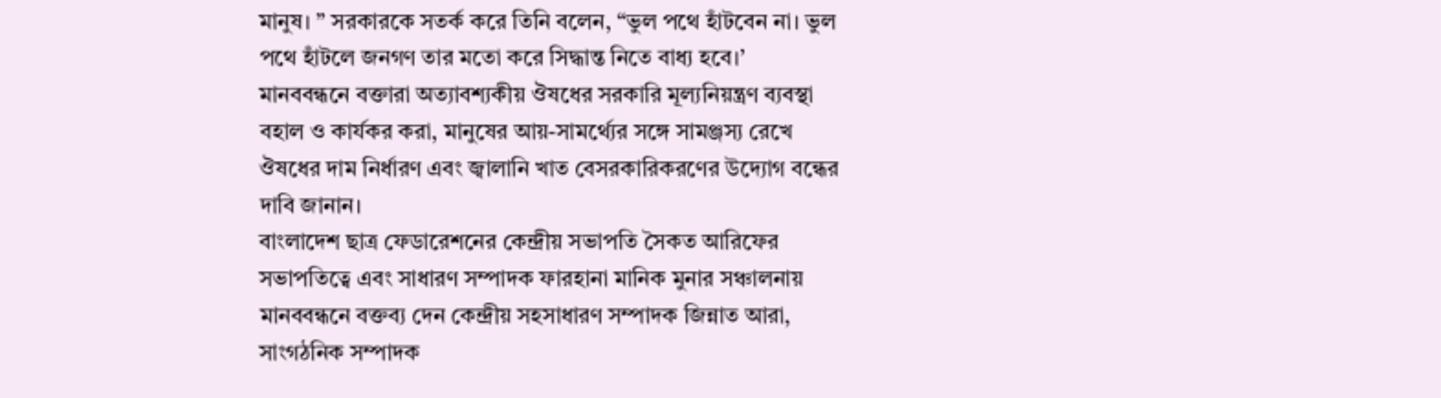মানুষ। ” সরকারকে সতর্ক করে তিনি বলেন, “ভুল পথে হাঁটবেন না। ভুল পথে হাঁটলে জনগণ তার মতো করে সিদ্ধান্ত নিতে বাধ্য হবে।’
মানববন্ধনে বক্তারা অত্যাবশ্যকীয় ঔষধের সরকারি মূল্যনিয়ন্ত্রণ ব্যবস্থা বহাল ও কার্যকর করা, মানুষের আয়-সামর্থ্যের সঙ্গে সামঞ্জস্য রেখে ঔষধের দাম নির্ধারণ এবং জ্বালানি খাত বেসরকারিকরণের উদ্যোগ বন্ধের দাবি জানান।
বাংলাদেশ ছাত্র ফেডারেশনের কেন্দ্রীয় সভাপতি সৈকত আরিফের সভাপতিত্বে এবং সাধারণ সম্পাদক ফারহানা মানিক মুনার সঞ্চালনায় মানববন্ধনে বক্তব্য দেন কেন্দ্রীয় সহসাধারণ সম্পাদক জিন্নাত আরা, সাংগঠনিক সম্পাদক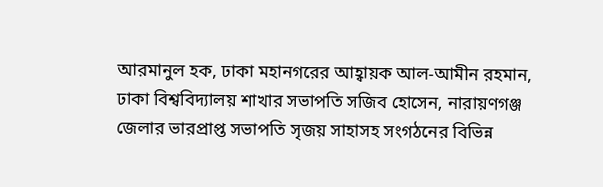আরমানুল হক, ঢাকা মহানগরের আহ্বায়ক আল-আমীন রহমান, ঢাকা বিশ্ববিদ্যালয় শাখার সভাপতি সজিব হোসেন, নারায়ণগঞ্জ জেলার ভারপ্রাপ্ত সভাপতি সৃজয় সাহাসহ সংগঠনের বিভিন্ন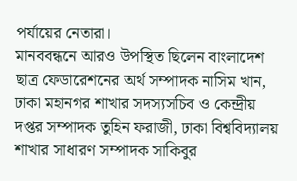পর্যায়ের নেতারা।
মানববন্ধনে আরও উপস্থিত ছিলেন বাংলাদেশ ছাত্র ফেডারেশনের অর্থ সম্পাদক নাসিম খান, ঢাকা মহানগর শাখার সদস্যসচিব ও কেন্দ্রীয় দপ্তর সম্পাদক তুহিন ফরাজী, ঢাকা বিশ্ববিদ্যালয় শাখার সাধারণ সম্পাদক সাকিবুর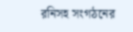রনিসহ সংগঠনের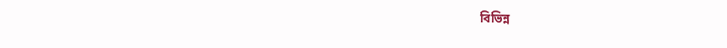বিভিন্ন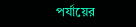পর্যায়ের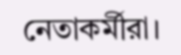নেতাকর্মীরা।